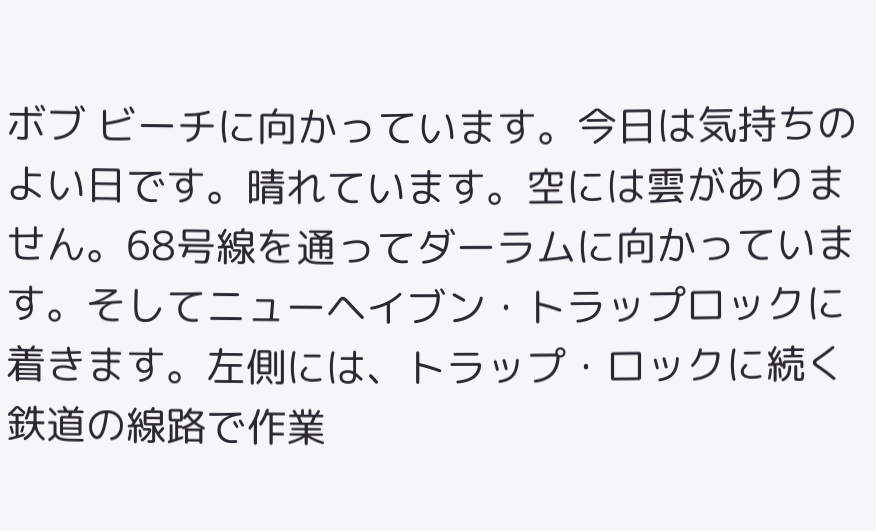ボブ ビーチに向かっています。今日は気持ちのよい日です。晴れています。空には雲がありません。68号線を通ってダーラムに向かっています。そしてニューヘイブン・トラップロックに着きます。左側には、トラップ・ロックに続く鉄道の線路で作業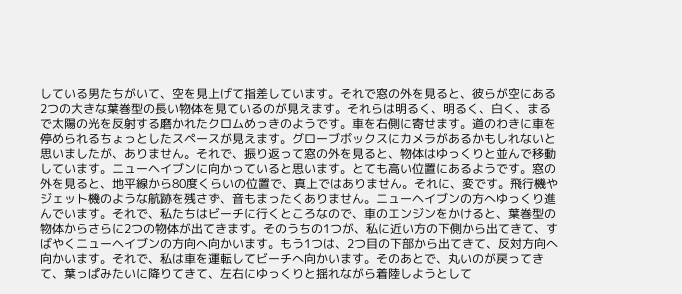している男たちがいて、空を見上げて指差しています。それで窓の外を見ると、彼らが空にある2つの大きな葉巻型の長い物体を見ているのが見えます。それらは明るく、明るく、白く、まるで太陽の光を反射する磨かれたクロムめっきのようです。車を右側に寄せます。道のわきに車を停められるちょっとしたスペースが見えます。グローブボックスにカメラがあるかもしれないと思いましたが、ありません。それで、振り返って窓の外を見ると、物体はゆっくりと並んで移動しています。ニューヘイブンに向かっていると思います。とても高い位置にあるようです。窓の外を見ると、地平線から80度くらいの位置で、真上ではありません。それに、変です。飛行機やジェット機のような航跡を残さず、音もまったくありません。ニューヘイブンの方へゆっくり進んでいます。それで、私たちはビーチに行くところなので、車のエンジンをかけると、葉巻型の物体からさらに2つの物体が出てきます。そのうちの1つが、私に近い方の下側から出てきて、すばやくニューヘイブンの方向へ向かいます。もう1つは、2つ目の下部から出てきて、反対方向へ向かいます。それで、私は車を運転してビーチへ向かいます。そのあとで、丸いのが戻ってきて、葉っぱみたいに降りてきて、左右にゆっくりと揺れながら着陸しようとして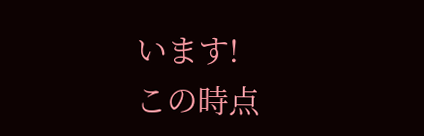います!
この時点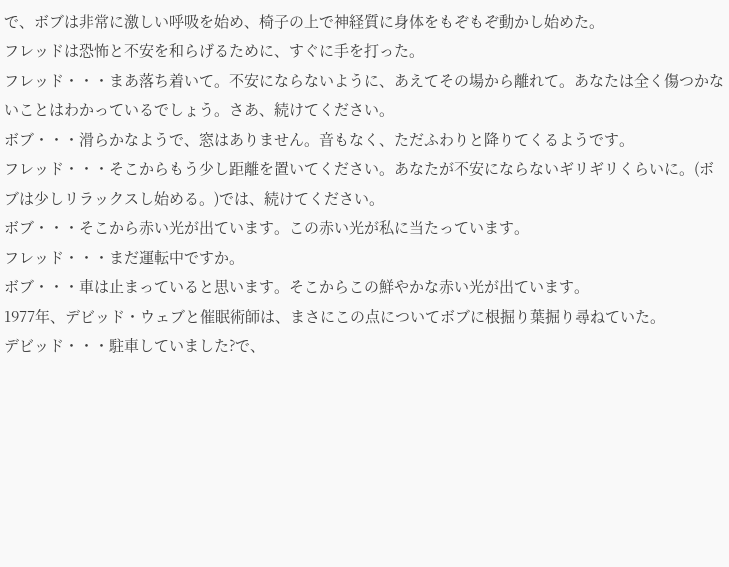で、ボブは非常に激しい呼吸を始め、椅子の上で神経質に身体をもぞもぞ動かし始めた。
フレッドは恐怖と不安を和らげるために、すぐに手を打った。
フレッド・・・まあ落ち着いて。不安にならないように、あえてその場から離れて。あなたは全く傷つかないことはわかっているでしょう。さあ、続けてください。
ボブ・・・滑らかなようで、窓はありません。音もなく、ただふわりと降りてくるようです。
フレッド・・・そこからもう少し距離を置いてください。あなたが不安にならないギリギリくらいに。(ボブは少しリラックスし始める。)では、続けてください。
ボブ・・・そこから赤い光が出ています。この赤い光が私に当たっています。
フレッド・・・まだ運転中ですか。
ボブ・・・車は止まっていると思います。そこからこの鮮やかな赤い光が出ています。
1977年、デビッド・ウェブと催眠術師は、まさにこの点についてボブに根掘り葉掘り尋ねていた。
デビッド・・・駐車していました?で、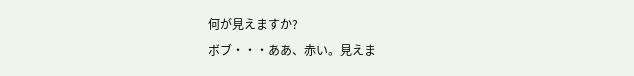何が見えますか?
ボブ・・・ああ、赤い。見えま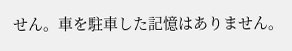せん。車を駐車した記憶はありません。